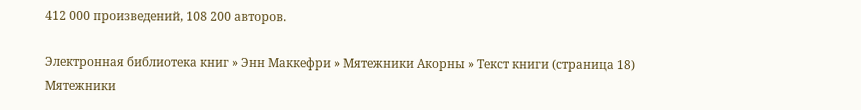412 000 произведений, 108 200 авторов.

Электронная библиотека книг » Энн Маккефри » Мятежники Акорны » Текст книги (страница 18)
Мятежники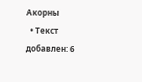Акорны
  • Текст добавлен: 6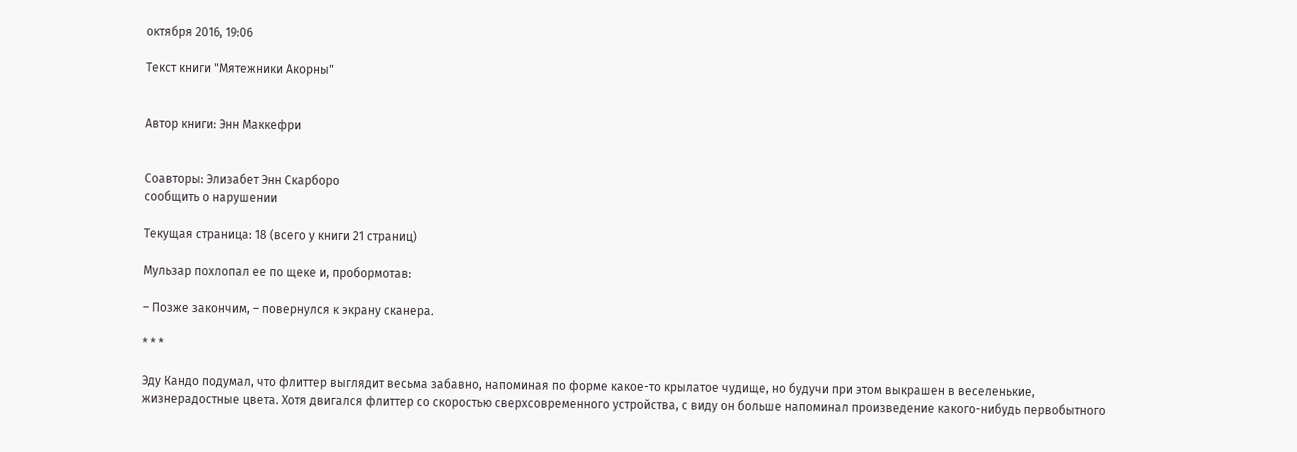октября 2016, 19:06

Текст книги "Мятежники Акорны"


Автор книги: Энн Маккефри


Соавторы: Элизабет Энн Скарборо
сообщить о нарушении

Текущая страница: 18 (всего у книги 21 страниц)

Мульзар похлопал ее по щеке и, пробормотав:

– Позже закончим, – повернулся к экрану сканера.

* * *

Эду Кандо подумал, что флиттер выглядит весьма забавно, напоминая по форме какое-то крылатое чудище, но будучи при этом выкрашен в веселенькие, жизнерадостные цвета. Хотя двигался флиттер со скоростью сверхсовременного устройства, с виду он больше напоминал произведение какого-нибудь первобытного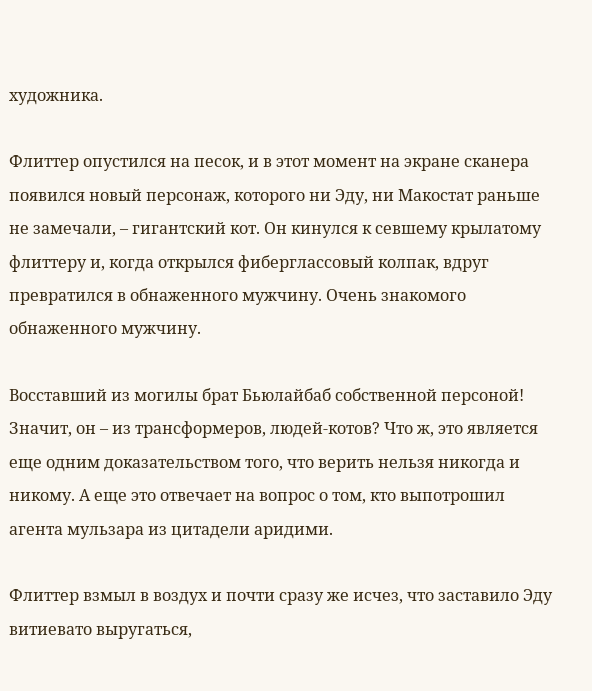художника.

Флиттер опустился на песок, и в этот момент на экране сканера появился новый персонаж, которого ни Эду, ни Макостат раньше не замечали, – гигантский кот. Он кинулся к севшему крылатому флиттеру и, когда открылся фиберглассовый колпак, вдруг превратился в обнаженного мужчину. Очень знакомого обнаженного мужчину.

Восставший из могилы брат Бьюлайбаб собственной персоной! Значит, он – из трансформеров, людей-котов? Что ж, это является еще одним доказательством того, что верить нельзя никогда и никому. А еще это отвечает на вопрос о том, кто выпотрошил агента мульзара из цитадели аридими.

Флиттер взмыл в воздух и почти сразу же исчез, что заставило Эду витиевато выругаться,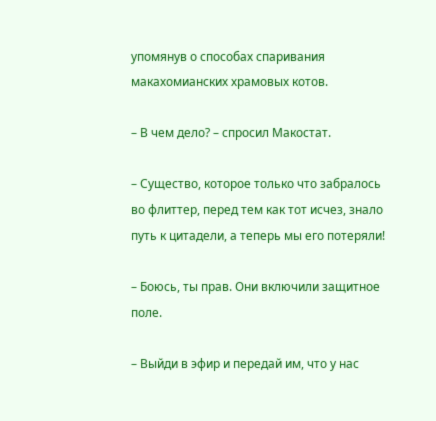упомянув о способах спаривания макахомианских храмовых котов.

– В чем дело? – спросил Макостат.

– Существо, которое только что забралось во флиттер, перед тем как тот исчез, знало путь к цитадели, а теперь мы его потеряли!

– Боюсь, ты прав. Они включили защитное поле.

– Выйди в эфир и передай им, что у нас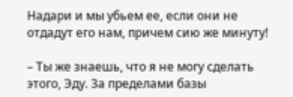Надари и мы убьем ее, если они не отдадут его нам, причем сию же минуту!

– Ты же знаешь, что я не могу сделать этого, Эду. За пределами базы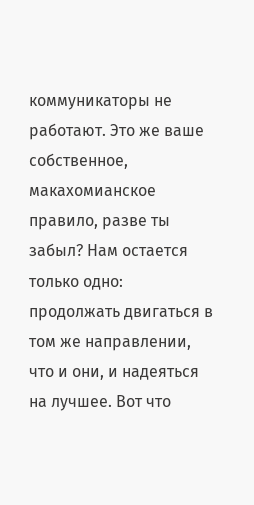коммуникаторы не работают. Это же ваше собственное, макахомианское правило, разве ты забыл? Нам остается только одно: продолжать двигаться в том же направлении, что и они, и надеяться на лучшее. Вот что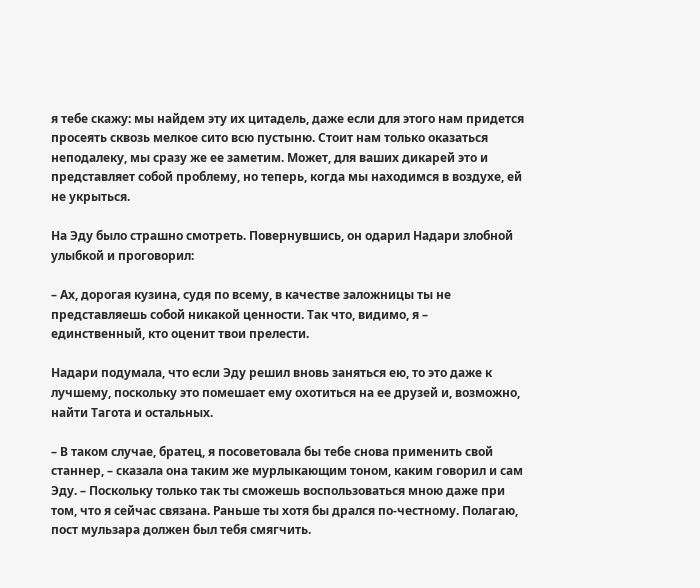я тебе скажу: мы найдем эту их цитадель, даже если для этого нам придется просеять сквозь мелкое сито всю пустыню. Стоит нам только оказаться неподалеку, мы сразу же ее заметим. Может, для ваших дикарей это и представляет собой проблему, но теперь, когда мы находимся в воздухе, ей не укрыться.

На Эду было страшно смотреть. Повернувшись, он одарил Надари злобной улыбкой и проговорил:

– Ах, дорогая кузина, судя по всему, в качестве заложницы ты не представляешь собой никакой ценности. Так что, видимо, я – единственный, кто оценит твои прелести.

Надари подумала, что если Эду решил вновь заняться ею, то это даже к лучшему, поскольку это помешает ему охотиться на ее друзей и, возможно, найти Тагота и остальных.

– В таком случае, братец, я посоветовала бы тебе снова применить свой станнер, – сказала она таким же мурлыкающим тоном, каким говорил и сам Эду. – Поскольку только так ты сможешь воспользоваться мною даже при том, что я сейчас связана. Раньше ты хотя бы дрался по-честному. Полагаю, пост мульзара должен был тебя смягчить.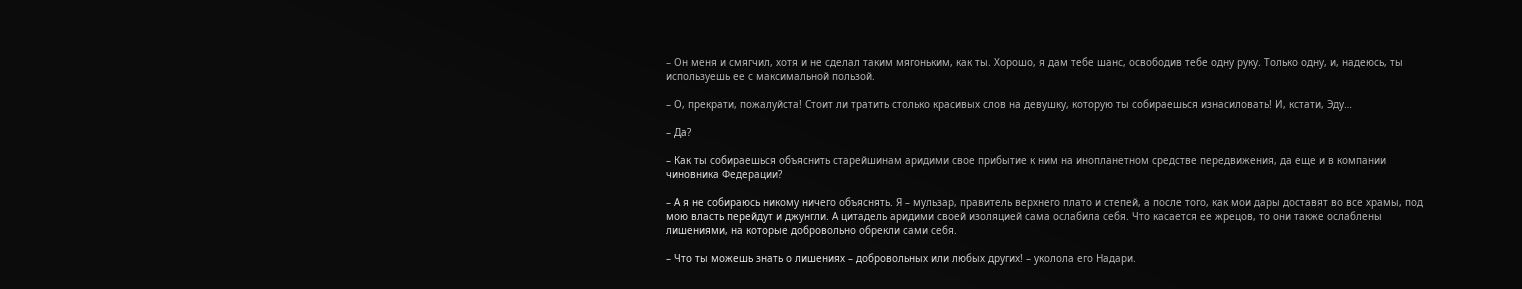– Он меня и смягчил, хотя и не сделал таким мягоньким, как ты. Хорошо, я дам тебе шанс, освободив тебе одну руку. Только одну, и, надеюсь, ты используешь ее с максимальной пользой.

– О, прекрати, пожалуйста! Стоит ли тратить столько красивых слов на девушку, которую ты собираешься изнасиловать! И, кстати, Эду…

– Да?

– Как ты собираешься объяснить старейшинам аридими свое прибытие к ним на инопланетном средстве передвижения, да еще и в компании чиновника Федерации?

– А я не собираюсь никому ничего объяснять. Я – мульзар, правитель верхнего плато и степей, а после того, как мои дары доставят во все храмы, под мою власть перейдут и джунгли. А цитадель аридими своей изоляцией сама ослабила себя. Что касается ее жрецов, то они также ослаблены лишениями, на которые добровольно обрекли сами себя.

– Что ты можешь знать о лишениях – добровольных или любых других! – уколола его Надари.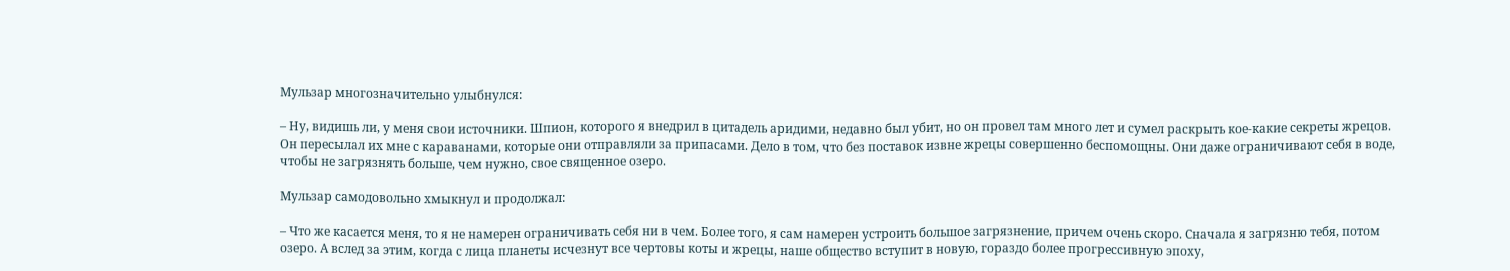Мульзар многозначительно улыбнулся:

– Ну, видишь ли, у меня свои источники. Шпион, которого я внедрил в цитадель аридими, недавно был убит, но он провел там много лет и сумел раскрыть кое-какие секреты жрецов. Он пересылал их мне с караванами, которые они отправляли за припасами. Дело в том, что без поставок извне жрецы совершенно беспомощны. Они даже ограничивают себя в воде, чтобы не загрязнять больше, чем нужно, свое священное озеро.

Мульзар самодовольно хмыкнул и продолжал:

– Что же касается меня, то я не намерен ограничивать себя ни в чем. Более того, я сам намерен устроить большое загрязнение, причем очень скоро. Сначала я загрязню тебя, потом озеро. А вслед за этим, когда с лица планеты исчезнут все чертовы коты и жрецы, наше общество вступит в новую, гораздо более прогрессивную эпоху,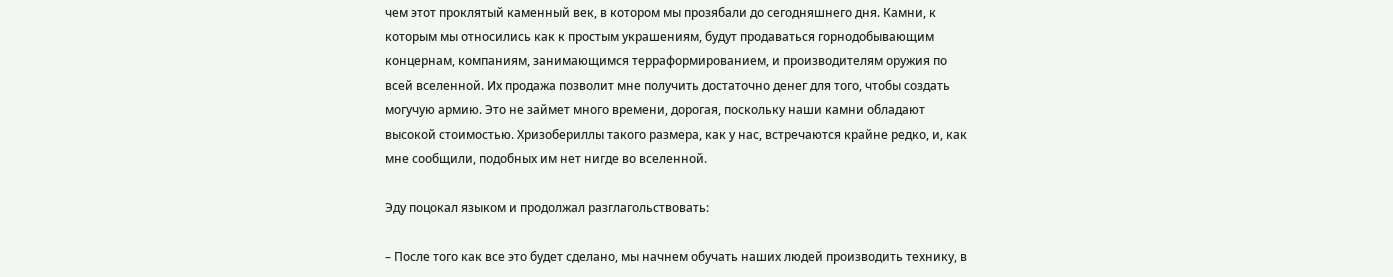чем этот проклятый каменный век, в котором мы прозябали до сегодняшнего дня. Камни, к которым мы относились как к простым украшениям, будут продаваться горнодобывающим концернам, компаниям, занимающимся терраформированием, и производителям оружия по всей вселенной. Их продажа позволит мне получить достаточно денег для того, чтобы создать могучую армию. Это не займет много времени, дорогая, поскольку наши камни обладают высокой стоимостью. Хризобериллы такого размера, как у нас, встречаются крайне редко, и, как мне сообщили, подобных им нет нигде во вселенной.

Эду поцокал языком и продолжал разглагольствовать:

– После того как все это будет сделано, мы начнем обучать наших людей производить технику, в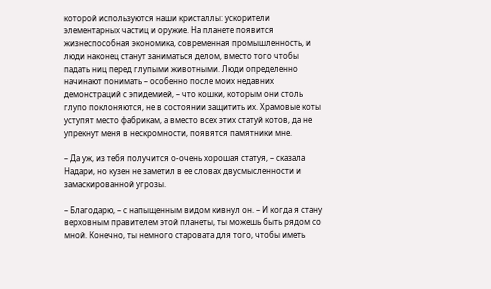которой используются наши кристаллы: ускорители элементарных частиц и оружие. На планете появится жизнеспособная экономика, современная промышленность, и люди наконец станут заниматься делом, вместо того чтобы падать ниц перед глупыми животными. Люди определенно начинают понимать – особенно после моих недавних демонстраций с эпидемией, – что кошки, которым они столь глупо поклоняются, не в состоянии защитить их. Храмовые коты уступят место фабрикам, а вместо всех этих статуй котов, да не упрекнут меня в нескромности, появятся памятники мне.

– Да уж, из тебя получится о-очень хорошая статуя, – сказала Надари, но кузен не заметил в ее словах двусмысленности и замаскированной угрозы.

– Благодарю, – с напыщенным видом кивнул он. – И когда я стану верховным правителем этой планеты, ты можешь быть рядом со мной. Конечно, ты немного старовата для того, чтобы иметь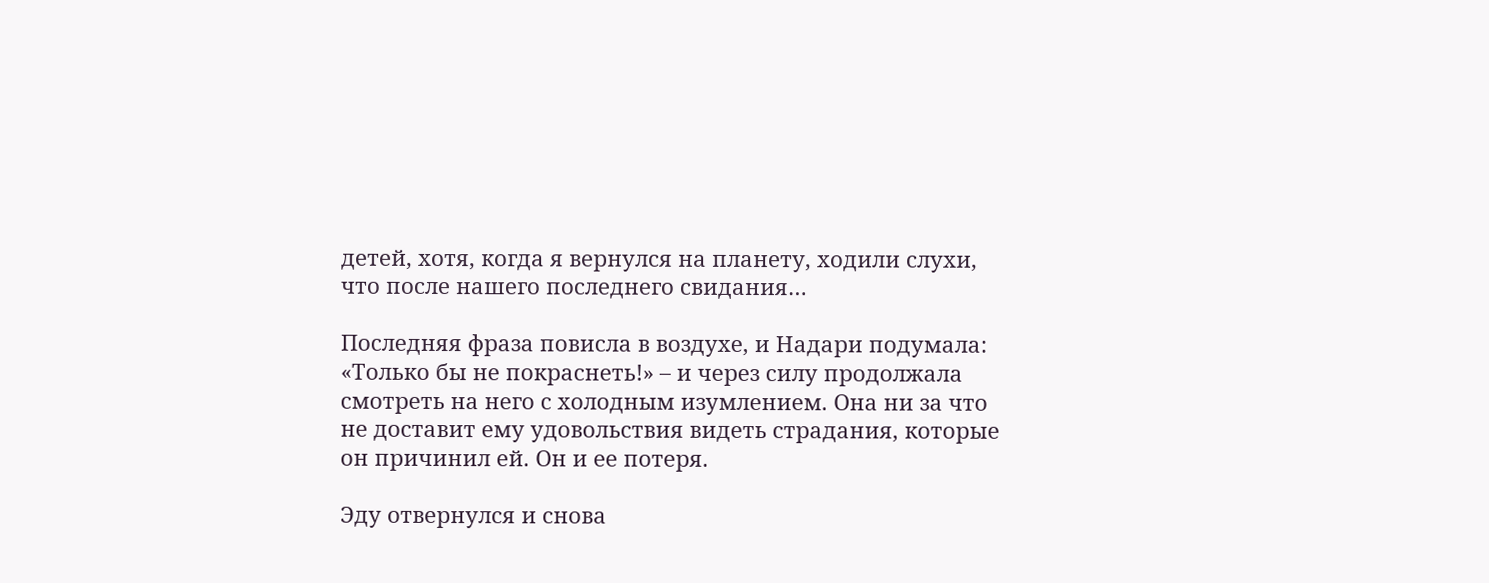детей, хотя, когда я вернулся на планету, ходили слухи, что после нашего последнего свидания…

Последняя фраза повисла в воздухе, и Надари подумала: «Только бы не покраснеть!» – и через силу продолжала смотреть на него с холодным изумлением. Она ни за что не доставит ему удовольствия видеть страдания, которые он причинил ей. Он и ее потеря.

Эду отвернулся и снова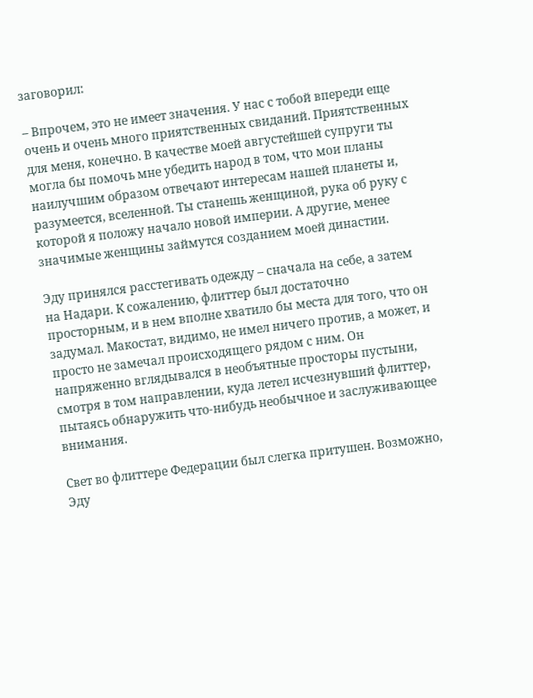заговорил:

– Впрочем, это не имеет значения. У нас с тобой впереди еще очень и очень много приятственных свиданий. Приятственных для меня, конечно. В качестве моей августейшей супруги ты могла бы помочь мне убедить народ в том, что мои планы наилучшим образом отвечают интересам нашей планеты и, разумеется, вселенной. Ты станешь женщиной, рука об руку с которой я положу начало новой империи. А другие, менее значимые женщины займутся созданием моей династии.

Эду принялся расстегивать одежду – сначала на себе, а затем на Надари. К сожалению, флиттер был достаточно просторным, и в нем вполне хватило бы места для того, что он задумал. Макостат, видимо, не имел ничего против, а может, и просто не замечал происходящего рядом с ним. Он напряженно вглядывался в необъятные просторы пустыни, смотря в том направлении, куда летел исчезнувший флиттер, пытаясь обнаружить что-нибудь необычное и заслуживающее внимания.

Свет во флиттере Федерации был слегка притушен. Возможно, Эду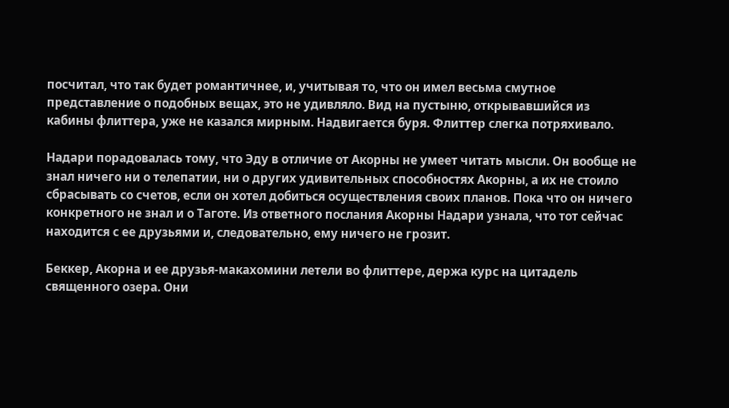посчитал, что так будет романтичнее, и, учитывая то, что он имел весьма смутное представление о подобных вещах, это не удивляло. Вид на пустыню, открывавшийся из кабины флиттера, уже не казался мирным. Надвигается буря. Флиттер слегка потряхивало.

Надари порадовалась тому, что Эду в отличие от Акорны не умеет читать мысли. Он вообще не знал ничего ни о телепатии, ни о других удивительных способностях Акорны, а их не стоило сбрасывать со счетов, если он хотел добиться осуществления своих планов. Пока что он ничего конкретного не знал и о Таготе. Из ответного послания Акорны Надари узнала, что тот сейчас находится с ее друзьями и, следовательно, ему ничего не грозит.

Беккер, Акорна и ее друзья-макахомини летели во флиттере, держа курс на цитадель священного озера. Они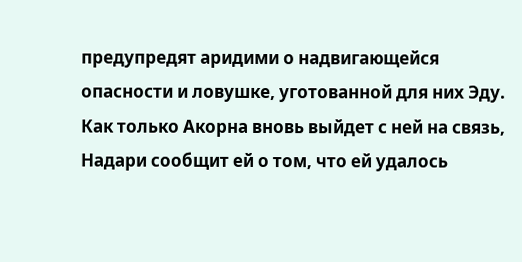предупредят аридими о надвигающейся опасности и ловушке, уготованной для них Эду. Как только Акорна вновь выйдет с ней на связь, Надари сообщит ей о том, что ей удалось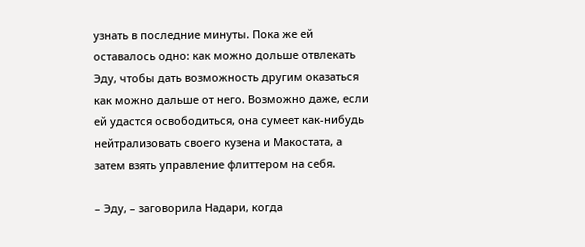узнать в последние минуты. Пока же ей оставалось одно: как можно дольше отвлекать Эду, чтобы дать возможность другим оказаться как можно дальше от него. Возможно даже, если ей удастся освободиться, она сумеет как-нибудь нейтрализовать своего кузена и Макостата, а затем взять управление флиттером на себя.

– Эду, – заговорила Надари, когда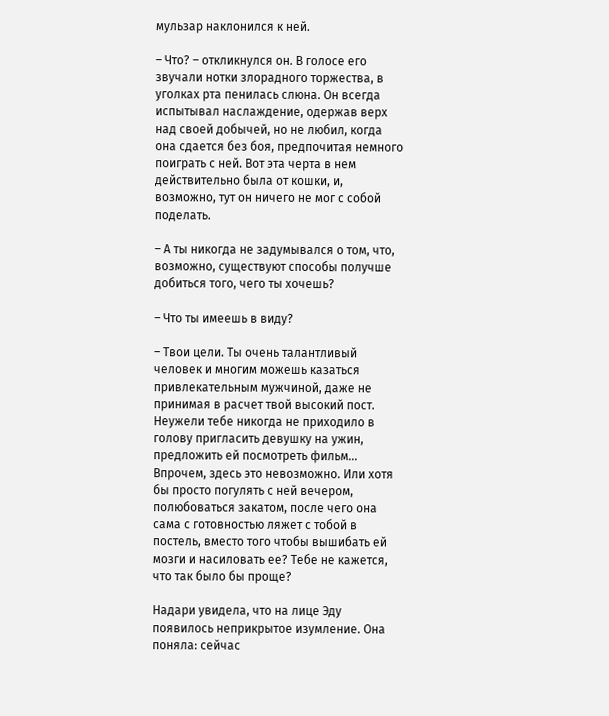мульзар наклонился к ней.

– Что? – откликнулся он. В голосе его звучали нотки злорадного торжества, в уголках рта пенилась слюна. Он всегда испытывал наслаждение, одержав верх над своей добычей, но не любил, когда она сдается без боя, предпочитая немного поиграть с ней. Вот эта черта в нем действительно была от кошки, и, возможно, тут он ничего не мог с собой поделать.

– А ты никогда не задумывался о том, что, возможно, существуют способы получше добиться того, чего ты хочешь?

– Что ты имеешь в виду?

– Твои цели. Ты очень талантливый человек и многим можешь казаться привлекательным мужчиной, даже не принимая в расчет твой высокий пост. Неужели тебе никогда не приходило в голову пригласить девушку на ужин, предложить ей посмотреть фильм… Впрочем, здесь это невозможно. Или хотя бы просто погулять с ней вечером, полюбоваться закатом, после чего она сама с готовностью ляжет с тобой в постель, вместо того чтобы вышибать ей мозги и насиловать ее? Тебе не кажется, что так было бы проще?

Надари увидела, что на лице Эду появилось неприкрытое изумление. Она поняла: сейчас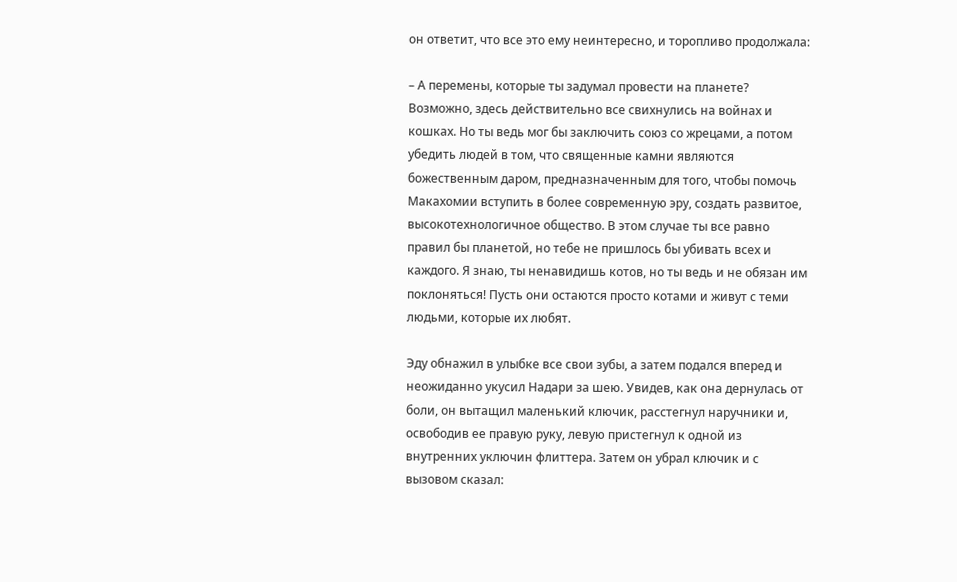он ответит, что все это ему неинтересно, и торопливо продолжала:

– А перемены, которые ты задумал провести на планете? Возможно, здесь действительно все свихнулись на войнах и кошках. Но ты ведь мог бы заключить союз со жрецами, а потом убедить людей в том, что священные камни являются божественным даром, предназначенным для того, чтобы помочь Макахомии вступить в более современную эру, создать развитое, высокотехнологичное общество. В этом случае ты все равно правил бы планетой, но тебе не пришлось бы убивать всех и каждого. Я знаю, ты ненавидишь котов, но ты ведь и не обязан им поклоняться! Пусть они остаются просто котами и живут с теми людьми, которые их любят.

Эду обнажил в улыбке все свои зубы, а затем подался вперед и неожиданно укусил Надари за шею. Увидев, как она дернулась от боли, он вытащил маленький ключик, расстегнул наручники и, освободив ее правую руку, левую пристегнул к одной из внутренних уключин флиттера. Затем он убрал ключик и с вызовом сказал: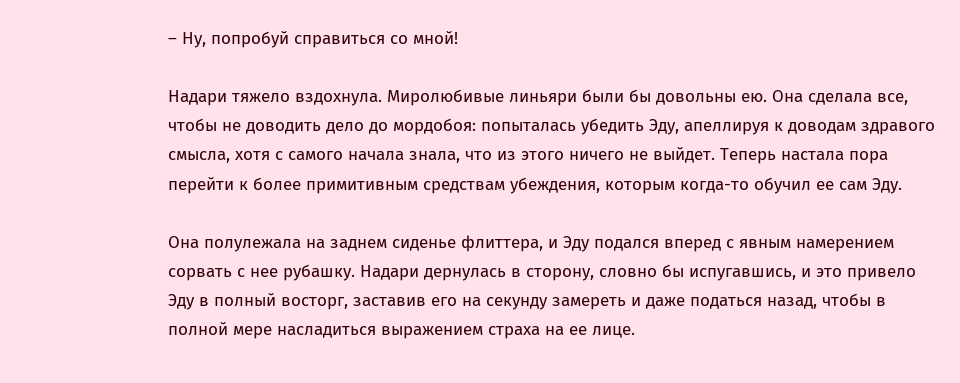– Ну, попробуй справиться со мной!

Надари тяжело вздохнула. Миролюбивые линьяри были бы довольны ею. Она сделала все, чтобы не доводить дело до мордобоя: попыталась убедить Эду, апеллируя к доводам здравого смысла, хотя с самого начала знала, что из этого ничего не выйдет. Теперь настала пора перейти к более примитивным средствам убеждения, которым когда-то обучил ее сам Эду.

Она полулежала на заднем сиденье флиттера, и Эду подался вперед с явным намерением сорвать с нее рубашку. Надари дернулась в сторону, словно бы испугавшись, и это привело Эду в полный восторг, заставив его на секунду замереть и даже податься назад, чтобы в полной мере насладиться выражением страха на ее лице.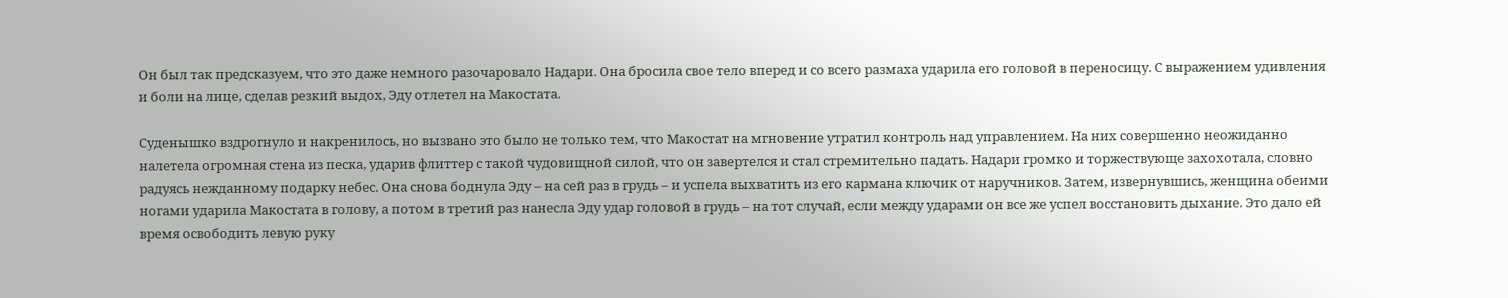Он был так предсказуем, что это даже немного разочаровало Надари. Она бросила свое тело вперед и со всего размаха ударила его головой в переносицу. С выражением удивления и боли на лице, сделав резкий выдох, Эду отлетел на Макостата.

Суденышко вздрогнуло и накренилось, но вызвано это было не только тем, что Макостат на мгновение утратил контроль над управлением. На них совершенно неожиданно налетела огромная стена из песка, ударив флиттер с такой чудовищной силой, что он завертелся и стал стремительно падать. Надари громко и торжествующе захохотала, словно радуясь нежданному подарку небес. Она снова боднула Эду – на сей раз в грудь – и успела выхватить из его кармана ключик от наручников. Затем, извернувшись, женщина обеими ногами ударила Макостата в голову, а потом в третий раз нанесла Эду удар головой в грудь – на тот случай, если между ударами он все же успел восстановить дыхание. Это дало ей время освободить левую руку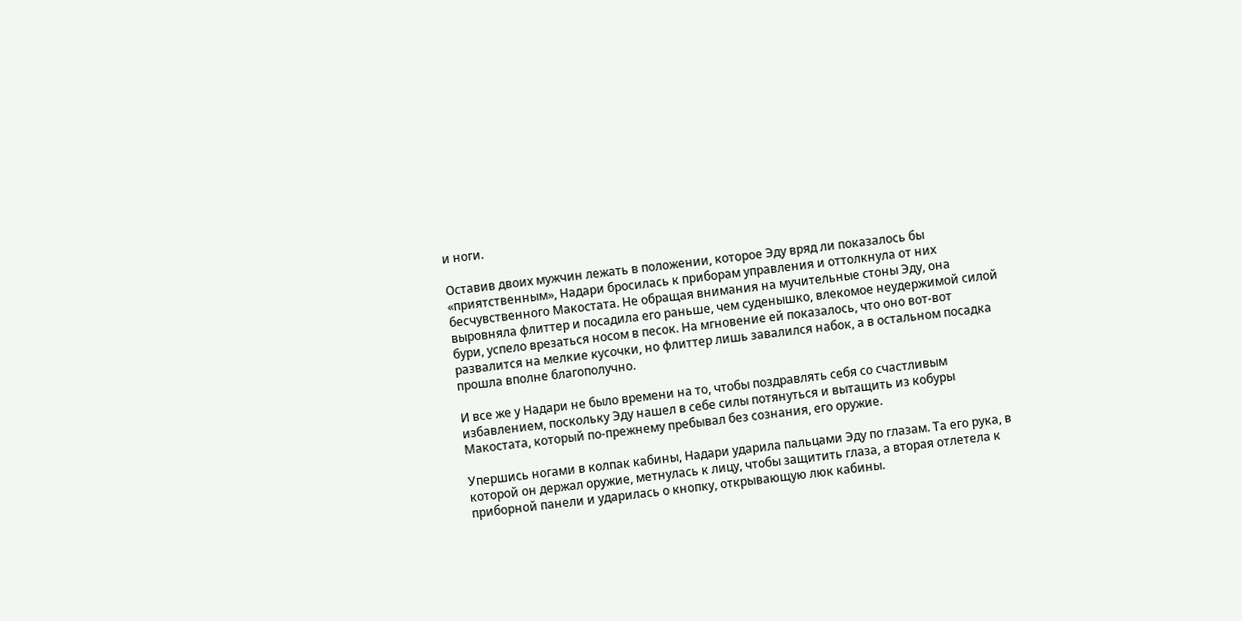и ноги.

Оставив двоих мужчин лежать в положении, которое Эду вряд ли показалось бы «приятственным», Надари бросилась к приборам управления и оттолкнула от них бесчувственного Макостата. Не обращая внимания на мучительные стоны Эду, она выровняла флиттер и посадила его раньше, чем суденышко, влекомое неудержимой силой бури, успело врезаться носом в песок. На мгновение ей показалось, что оно вот-вот развалится на мелкие кусочки, но флиттер лишь завалился набок, а в остальном посадка прошла вполне благополучно.

И все же у Надари не было времени на то, чтобы поздравлять себя со счастливым избавлением, поскольку Эду нашел в себе силы потянуться и вытащить из кобуры Макостата, который по-прежнему пребывал без сознания, его оружие.

Упершись ногами в колпак кабины, Надари ударила пальцами Эду по глазам. Та его рука, в которой он держал оружие, метнулась к лицу, чтобы защитить глаза, а вторая отлетела к приборной панели и ударилась о кнопку, открывающую люк кабины.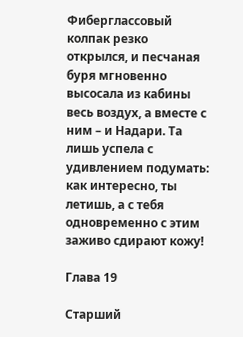Фиберглассовый колпак резко открылся, и песчаная буря мгновенно высосала из кабины весь воздух, а вместе с ним – и Надари. Та лишь успела с удивлением подумать: как интересно, ты летишь, а с тебя одновременно с этим заживо сдирают кожу!

Глава 19

Старший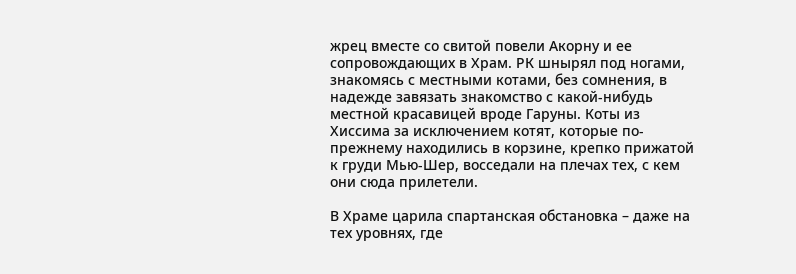жрец вместе со свитой повели Акорну и ее сопровождающих в Храм. РК шнырял под ногами, знакомясь с местными котами, без сомнения, в надежде завязать знакомство с какой-нибудь местной красавицей вроде Гаруны. Коты из Хиссима за исключением котят, которые по-прежнему находились в корзине, крепко прижатой к груди Мью-Шер, восседали на плечах тех, с кем они сюда прилетели.

В Храме царила спартанская обстановка – даже на тех уровнях, где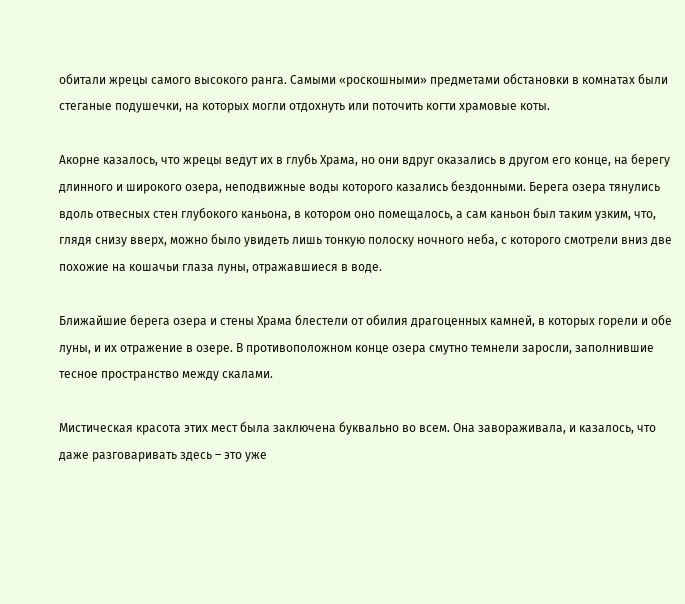обитали жрецы самого высокого ранга. Самыми «роскошными» предметами обстановки в комнатах были стеганые подушечки, на которых могли отдохнуть или поточить когти храмовые коты.

Акорне казалось, что жрецы ведут их в глубь Храма, но они вдруг оказались в другом его конце, на берегу длинного и широкого озера, неподвижные воды которого казались бездонными. Берега озера тянулись вдоль отвесных стен глубокого каньона, в котором оно помещалось, а сам каньон был таким узким, что, глядя снизу вверх, можно было увидеть лишь тонкую полоску ночного неба, с которого смотрели вниз две похожие на кошачьи глаза луны, отражавшиеся в воде.

Ближайшие берега озера и стены Храма блестели от обилия драгоценных камней, в которых горели и обе луны, и их отражение в озере. В противоположном конце озера смутно темнели заросли, заполнившие тесное пространство между скалами.

Мистическая красота этих мест была заключена буквально во всем. Она завораживала, и казалось, что даже разговаривать здесь – это уже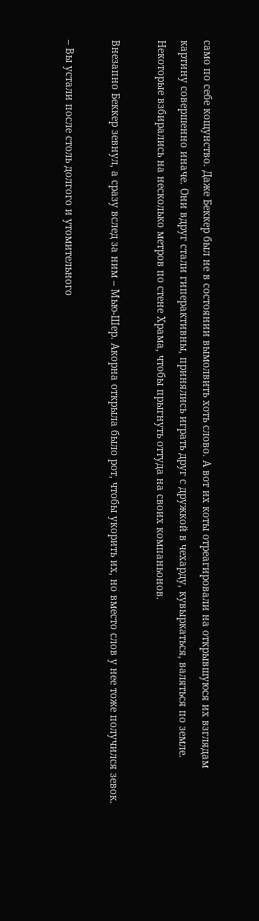само по себе кощунство. Даже Беккер был не в состоянии вымолвить хоть слово. А вот их коты отреагировали на открывшуюся их взглядам картину совершенно иначе. Они вдруг стали гиперактивны, принялись играть друг с дружкой в чехарду, кувыркаться, валяться по земле. Некоторые взбирались на несколько метров по стене Храма, чтобы прыгнуть оттуда на своих компаньонов.

Внезапно Беккер зевнул, а сразу вслед за ним – Мью-Шер. Акорна открыла было рот, чтобы укорить их, но вместо слов у нее тоже получился зевок.

– Вы устали после столь долгого и утомительного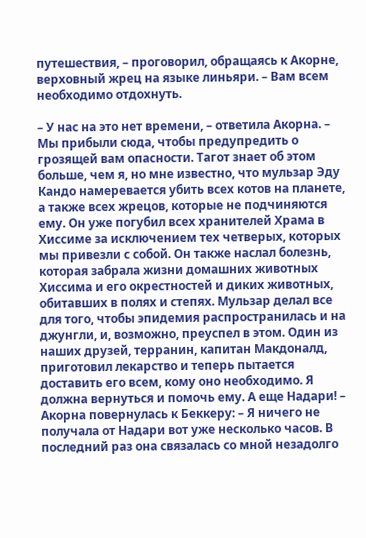путешествия, – проговорил, обращаясь к Акорне, верховный жрец на языке линьяри. – Вам всем необходимо отдохнуть.

– У нас на это нет времени, – ответила Акорна. – Мы прибыли сюда, чтобы предупредить о грозящей вам опасности. Тагот знает об этом больше, чем я, но мне известно, что мульзар Эду Кандо намеревается убить всех котов на планете, а также всех жрецов, которые не подчиняются ему. Он уже погубил всех хранителей Храма в Хиссиме за исключением тех четверых, которых мы привезли с собой. Он также наслал болезнь, которая забрала жизни домашних животных Хиссима и его окрестностей и диких животных, обитавших в полях и степях. Мульзар делал все для того, чтобы эпидемия распространилась и на джунгли, и, возможно, преуспел в этом. Один из наших друзей, терранин, капитан Макдоналд, приготовил лекарство и теперь пытается доставить его всем, кому оно необходимо. Я должна вернуться и помочь ему. А еще Надари! – Акорна повернулась к Беккеру: – Я ничего не получала от Надари вот уже несколько часов. В последний раз она связалась со мной незадолго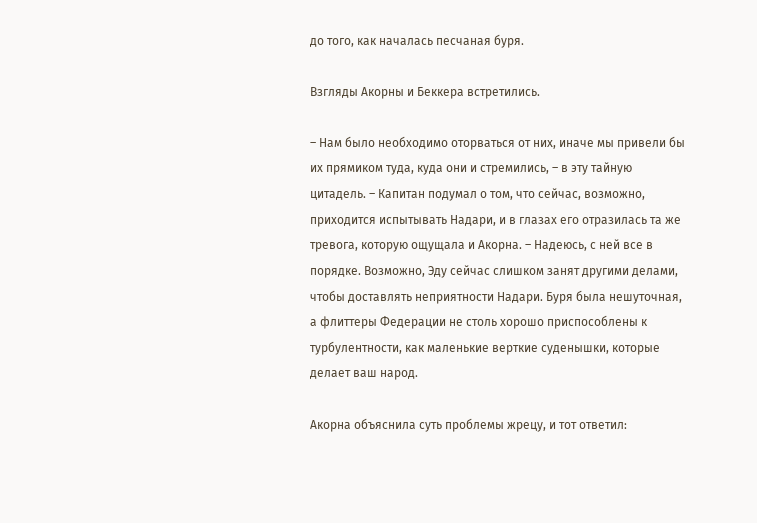до того, как началась песчаная буря.

Взгляды Акорны и Беккера встретились.

– Нам было необходимо оторваться от них, иначе мы привели бы их прямиком туда, куда они и стремились, – в эту тайную цитадель. – Капитан подумал о том, что сейчас, возможно, приходится испытывать Надари, и в глазах его отразилась та же тревога, которую ощущала и Акорна. – Надеюсь, с ней все в порядке. Возможно, Эду сейчас слишком занят другими делами, чтобы доставлять неприятности Надари. Буря была нешуточная, а флиттеры Федерации не столь хорошо приспособлены к турбулентности, как маленькие верткие суденышки, которые делает ваш народ.

Акорна объяснила суть проблемы жрецу, и тот ответил: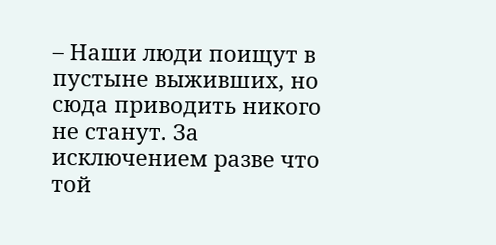– Наши люди поищут в пустыне выживших, но сюда приводить никого не станут. За исключением разве что той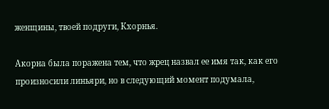женщины, твоей подруги, Кхорнья.

Акорна была поражена тем, что жрец назвал ее имя так, как его произносили линьяри, но в следующий момент подумала,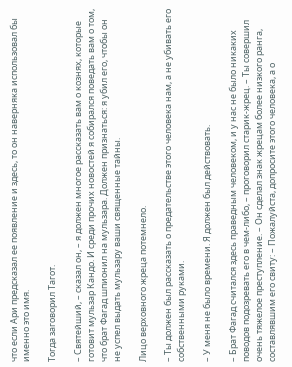что если Ари предсказал ее появление и здесь, то он наверняка использовал бы именно это имя.

Тогда заговорил Тагот.

– Святейший, – сказал он, – я должен многое рассказать вам о кознях, которые готовит мульзар Кандо. И среди прочих новостей я собирался поведать вам о том, что брат Фагад шпионил на мульзара. Должен признаться: я убил его, чтобы он не успел выдать мульзару ваши священные тайны.

Лицо верховного жреца потемнело.

– Ты должен был рассказать о предательстве этого человека нам, а не убивать его собственными руками.

– У меня не было времени. Я должен был действовать.

– Брат Фагад считался здесь праведным человеком, и у нас не было никаких поводов подозревать его в чем-либо, – проговорил старик-жрец. – Ты совершил очень тяжелое преступление. – Он сделал знак жрецам более низкого ранга, составлявшим его свиту: – Пожалуйста, допросите этого человека, а о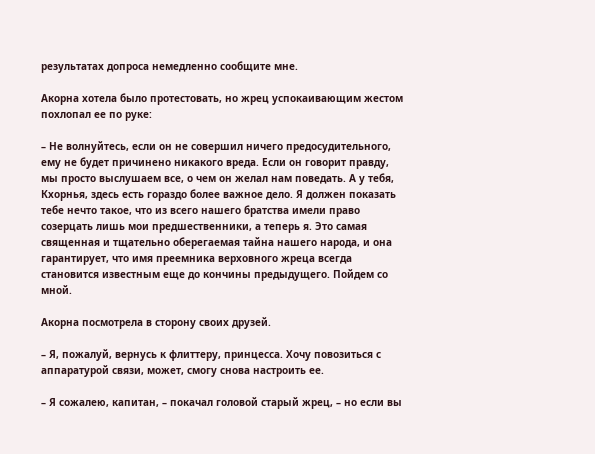результатах допроса немедленно сообщите мне.

Акорна хотела было протестовать, но жрец успокаивающим жестом похлопал ее по руке:

– Не волнуйтесь, если он не совершил ничего предосудительного, ему не будет причинено никакого вреда. Если он говорит правду, мы просто выслушаем все, о чем он желал нам поведать. А у тебя, Кхорнья, здесь есть гораздо более важное дело. Я должен показать тебе нечто такое, что из всего нашего братства имели право созерцать лишь мои предшественники, а теперь я. Это самая священная и тщательно оберегаемая тайна нашего народа, и она гарантирует, что имя преемника верховного жреца всегда становится известным еще до кончины предыдущего. Пойдем со мной.

Акорна посмотрела в сторону своих друзей.

– Я, пожалуй, вернусь к флиттеру, принцесса. Хочу повозиться с аппаратурой связи, может, смогу снова настроить ее.

– Я сожалею, капитан, – покачал головой старый жрец, – но если вы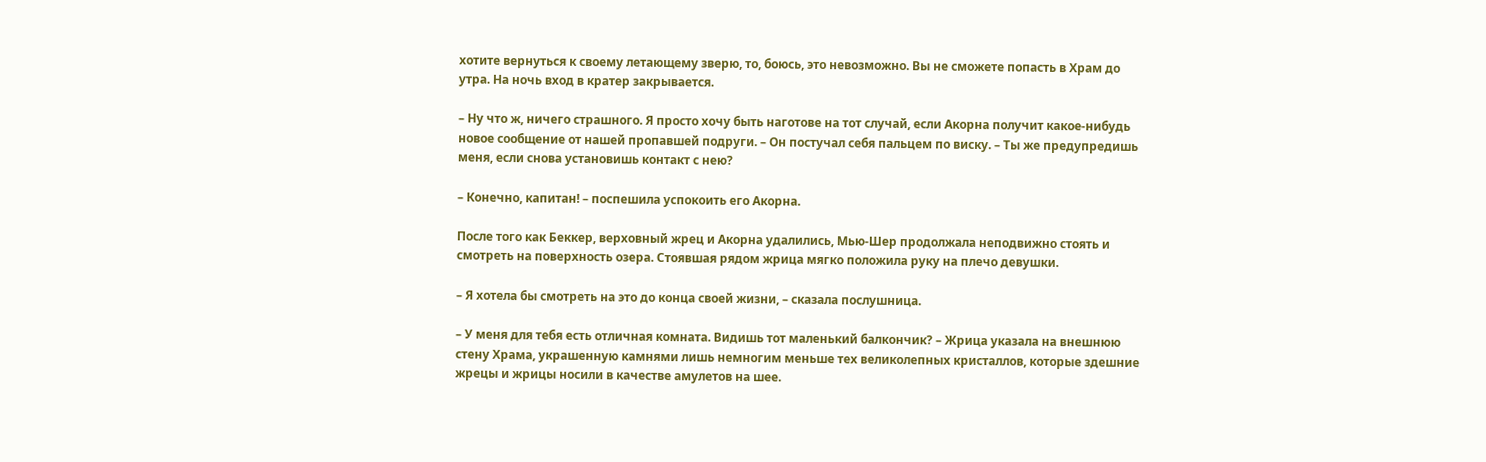хотите вернуться к своему летающему зверю, то, боюсь, это невозможно. Вы не сможете попасть в Храм до утра. На ночь вход в кратер закрывается.

– Ну что ж, ничего страшного. Я просто хочу быть наготове на тот случай, если Акорна получит какое-нибудь новое сообщение от нашей пропавшей подруги. – Он постучал себя пальцем по виску. – Ты же предупредишь меня, если снова установишь контакт с нею?

– Конечно, капитан! – поспешила успокоить его Акорна.

После того как Беккер, верховный жрец и Акорна удалились, Мью-Шер продолжала неподвижно стоять и смотреть на поверхность озера. Стоявшая рядом жрица мягко положила руку на плечо девушки.

– Я хотела бы смотреть на это до конца своей жизни, – сказала послушница.

– У меня для тебя есть отличная комната. Видишь тот маленький балкончик? – Жрица указала на внешнюю стену Храма, украшенную камнями лишь немногим меньше тех великолепных кристаллов, которые здешние жрецы и жрицы носили в качестве амулетов на шее.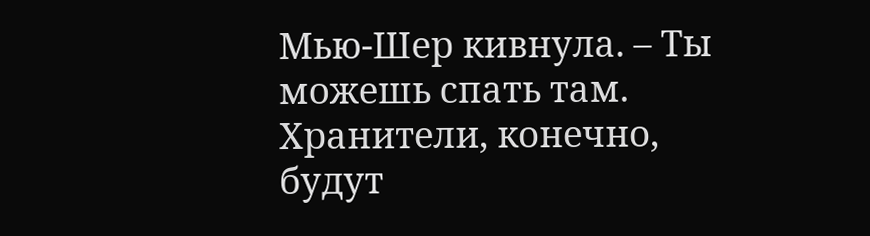Мью-Шер кивнула. – Ты можешь спать там. Хранители, конечно, будут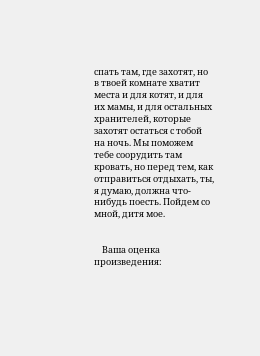спать там, где захотят, но в твоей комнате хватит места и для котят, и для их мамы, и для остальных хранителей, которые захотят остаться с тобой на ночь. Мы поможем тебе соорудить там кровать, но перед тем, как отправиться отдыхать, ты, я думаю, должна что-нибудь поесть. Пойдем со мной, дитя мое.


    Ваша оценка произведения: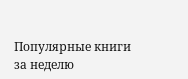Популярные книги за неделю